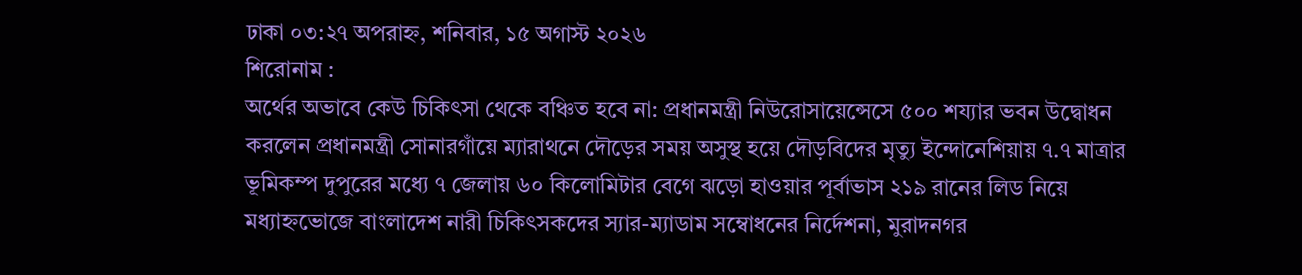ঢাকা ০৩:২৭ অপরাহ্ন, শনিবার, ১৫ অগাস্ট ২০২৬
শিরোনাম :
অর্থের অভাবে কেউ চিকিৎসা থেকে বঞ্চিত হবে না: প্রধানমন্ত্রী নিউরোসায়েন্সেসে ৫০০ শয্যার ভবন উদ্বোধন করলেন প্রধানমন্ত্রী সোনারগাঁয়ে ম্যারাথনে দৌড়ের সময় অসুস্থ হয়ে দৌড়বিদের মৃত্যু ইন্দোনেশিয়ায় ৭.৭ মাত্রার ভূমিকম্প দুপুরের মধ্যে ৭ জেলায় ৬০ কিলোমিটার বেগে ঝড়ো হাওয়ার পূর্বাভাস ২১৯ রানের লিড নিয়ে মধ্যাহ্নভোজে বাংলাদেশ নারী চিকিৎসকদের স্যার-ম্যাডাম সম্বোধনের নির্দেশনা, মুরাদনগর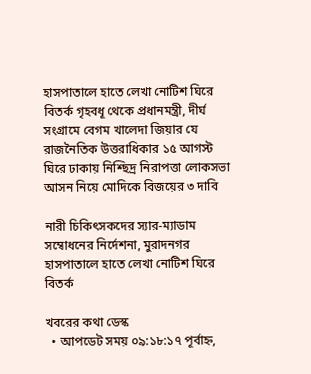হাসপাতালে হাতে লেখা নোটিশ ঘিরে বিতর্ক গৃহবধূ থেকে প্রধানমন্ত্রী, দীর্ঘ সংগ্রামে বেগম খালেদা জিয়ার যে রাজনৈতিক উত্তরাধিকার ১৫ আগস্ট ঘিরে ঢাকায় নিশ্ছিদ্র নিরাপত্তা লোকসভা আসন নিয়ে মোদিকে বিজয়ের ৩ দাবি

নারী চিকিৎসকদের স্যার-ম্যাডাম সম্বোধনের নির্দেশনা, মুরাদনগর হাসপাতালে হাতে লেখা নোটিশ ঘিরে বিতর্ক

খবরের কথা ডেস্ক
  • আপডেট সময় ০৯:১৮:১৭ পূর্বাহ্ন,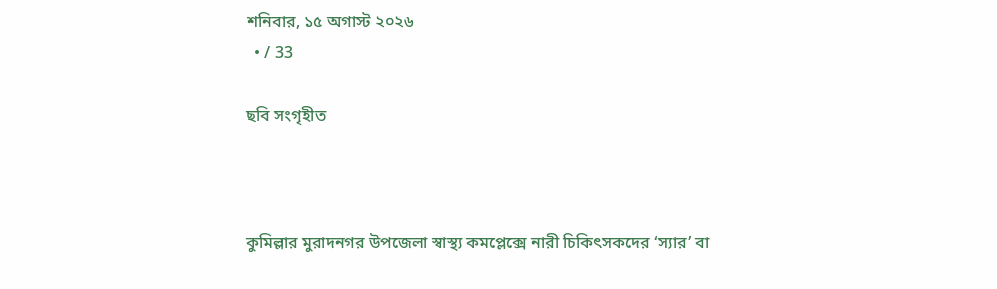শনিবার, ১৫ অগাস্ট ২০২৬
  • / 33

ছবি সংগৃহীত



কুমিল্লার মুরাদনগর উপজেলা স্বাস্থ্য কমপ্লেক্সে নারী চিকিৎসকদের ‘স্যার’ বা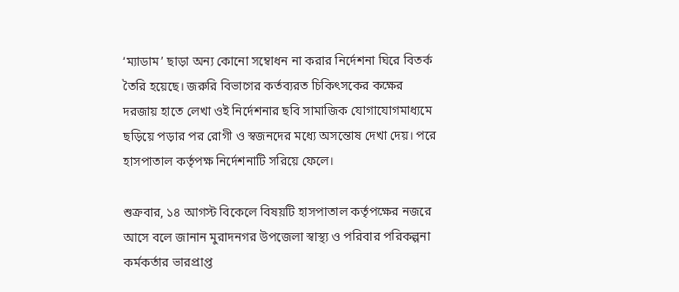‘ম্যাডাম’ ছাড়া অন্য কোনো সম্বোধন না করার নির্দেশনা ঘিরে বিতর্ক তৈরি হয়েছে। জরুরি বিভাগের কর্তব্যরত চিকিৎসকের কক্ষের দরজায় হাতে লেখা ওই নির্দেশনার ছবি সামাজিক যোগাযোগমাধ্যমে ছড়িয়ে পড়ার পর রোগী ও স্বজনদের মধ্যে অসন্তোষ দেখা দেয়। পরে হাসপাতাল কর্তৃপক্ষ নির্দেশনাটি সরিয়ে ফেলে।

শুক্রবার, ১৪ আগস্ট বিকেলে বিষয়টি হাসপাতাল কর্তৃপক্ষের নজরে আসে বলে জানান মুরাদনগর উপজেলা স্বাস্থ্য ও পরিবার পরিকল্পনা কর্মকর্তার ভারপ্রাপ্ত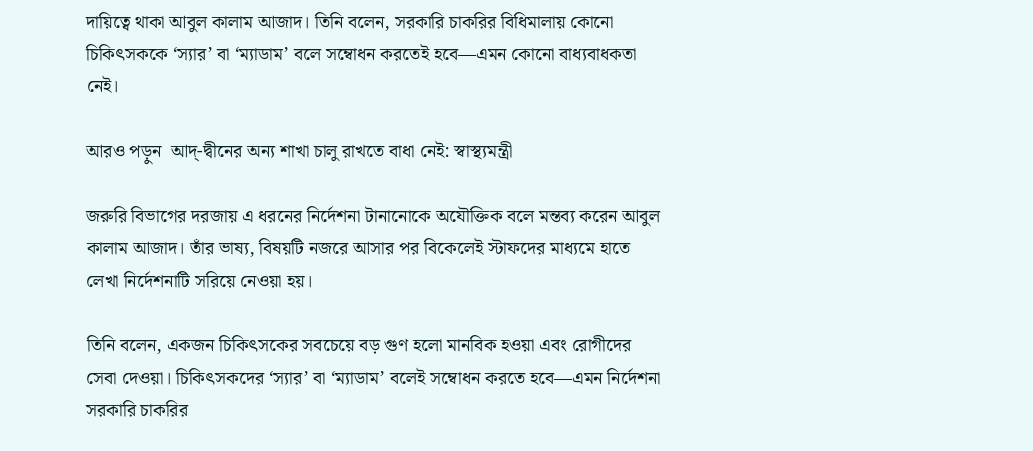দায়িত্বে থাকা আবুল কালাম আজাদ। তিনি বলেন, সরকারি চাকরির বিধিমালায় কোনো চিকিৎসককে ‘স্যার’ বা ‘ম্যাডাম’ বলে সম্বোধন করতেই হবে—এমন কোনো বাধ্যবাধকতা নেই।

আরও পড়ুন  আদ্-দ্বীনের অন্য শাখা চালু রাখতে বাধা নেই: স্বাস্থ্যমন্ত্রী

জরুরি বিভাগের দরজায় এ ধরনের নির্দেশনা টানানোকে অযৌক্তিক বলে মন্তব্য করেন আবুল কালাম আজাদ। তাঁর ভাষ্য, বিষয়টি নজরে আসার পর বিকেলেই স্টাফদের মাধ্যমে হাতে লেখা নির্দেশনাটি সরিয়ে নেওয়া হয়।

তিনি বলেন, একজন চিকিৎসকের সবচেয়ে বড় গুণ হলো মানবিক হওয়া এবং রোগীদের সেবা দেওয়া। চিকিৎসকদের ‘স্যার’ বা ‘ম্যাডাম’ বলেই সম্বোধন করতে হবে—এমন নির্দেশনা সরকারি চাকরির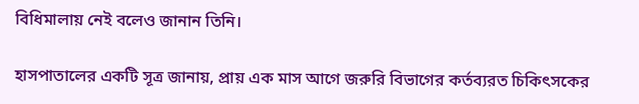বিধিমালায় নেই বলেও জানান তিনি।

হাসপাতালের একটি সূত্র জানায়, প্রায় এক মাস আগে জরুরি বিভাগের কর্তব্যরত চিকিৎসকের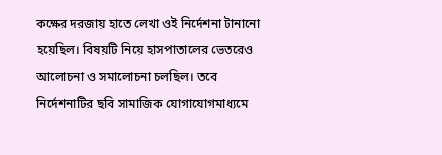কক্ষের দরজায় হাতে লেখা ওই নির্দেশনা টানানো হয়েছিল। বিষয়টি নিয়ে হাসপাতালের ভেতরেও আলোচনা ও সমালোচনা চলছিল। তবে নির্দেশনাটির ছবি সামাজিক যোগাযোগমাধ্যমে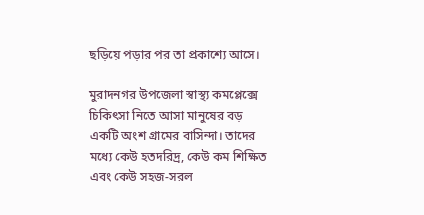ছড়িয়ে পড়ার পর তা প্রকাশ্যে আসে।

মুরাদনগর উপজেলা স্বাস্থ্য কমপ্লেক্সে চিকিৎসা নিতে আসা মানুষের বড় একটি অংশ গ্রামের বাসিন্দা। তাদের মধ্যে কেউ হতদরিদ্র, কেউ কম শিক্ষিত এবং কেউ সহজ-সরল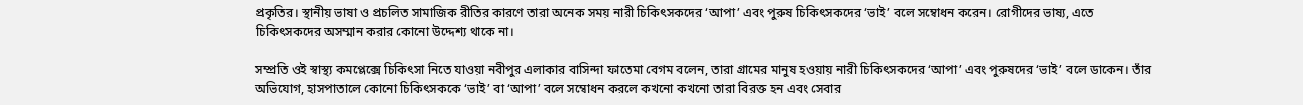প্রকৃতির। স্থানীয় ভাষা ও প্রচলিত সামাজিক রীতির কারণে তারা অনেক সময় নারী চিকিৎসকদের ‘আপা’ এবং পুরুষ চিকিৎসকদের ‘ভাই’ বলে সম্বোধন করেন। রোগীদের ভাষ্য, এতে চিকিৎসকদের অসম্মান করার কোনো উদ্দেশ্য থাকে না।

সম্প্রতি ওই স্বাস্থ্য কমপ্লেক্সে চিকিৎসা নিতে যাওয়া নবীপুর এলাকার বাসিন্দা ফাতেমা বেগম বলেন, তারা গ্রামের মানুষ হওয়ায় নারী চিকিৎসকদের ‘আপা’ এবং পুরুষদের ‘ভাই’ বলে ডাকেন। তাঁর অভিযোগ, হাসপাতালে কোনো চিকিৎসককে ‘ভাই’ বা ‘আপা’ বলে সম্বোধন করলে কখনো কখনো তারা বিরক্ত হন এবং সেবার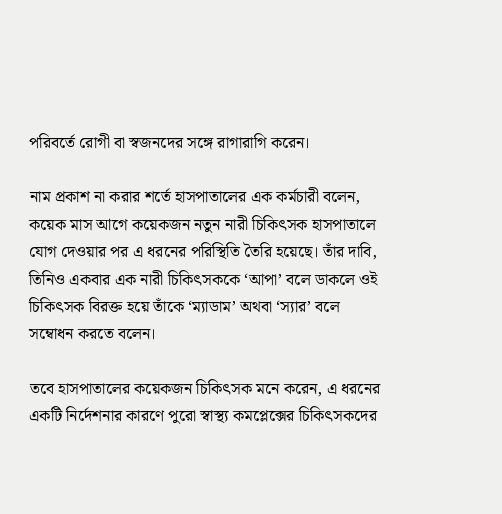পরিবর্তে রোগী বা স্বজনদের সঙ্গে রাগারাগি করেন।

নাম প্রকাশ না করার শর্তে হাসপাতালের এক কর্মচারী বলেন, কয়েক মাস আগে কয়েকজন নতুন নারী চিকিৎসক হাসপাতালে যোগ দেওয়ার পর এ ধরনের পরিস্থিতি তৈরি হয়েছে। তাঁর দাবি, তিনিও একবার এক নারী চিকিৎসককে ‘আপা’ বলে ডাকলে ওই চিকিৎসক বিরক্ত হয়ে তাঁকে ‘ম্যাডাম’ অথবা ‘স্যার’ বলে সম্বোধন করতে বলেন।

তবে হাসপাতালের কয়েকজন চিকিৎসক মনে করেন, এ ধরনের একটি নির্দেশনার কারণে পুরো স্বাস্থ্য কমপ্লেক্সের চিকিৎসকদের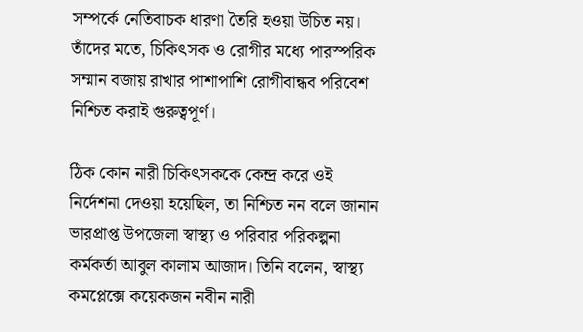সম্পর্কে নেতিবাচক ধারণা তৈরি হওয়া উচিত নয়। তাঁদের মতে, চিকিৎসক ও রোগীর মধ্যে পারস্পরিক সম্মান বজায় রাখার পাশাপাশি রোগীবান্ধব পরিবেশ নিশ্চিত করাই গুরুত্বপূর্ণ।

ঠিক কোন নারী চিকিৎসককে কেন্দ্র করে ওই নির্দেশনা দেওয়া হয়েছিল, তা নিশ্চিত নন বলে জানান ভারপ্রাপ্ত উপজেলা স্বাস্থ্য ও পরিবার পরিকল্পনা কর্মকর্তা আবুল কালাম আজাদ। তিনি বলেন, স্বাস্থ্য কমপ্লেক্সে কয়েকজন নবীন নারী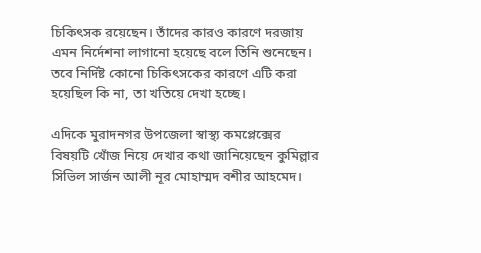চিকিৎসক রয়েছেন। তাঁদের কারও কারণে দরজায় এমন নির্দেশনা লাগানো হয়েছে বলে তিনি শুনেছেন। তবে নির্দিষ্ট কোনো চিকিৎসকের কারণে এটি করা হয়েছিল কি না, তা খতিয়ে দেখা হচ্ছে।

এদিকে মুরাদনগর উপজেলা স্বাস্থ্য কমপ্লেক্সের বিষয়টি খোঁজ নিয়ে দেখার কথা জানিয়েছেন কুমিল্লার সিভিল সার্জন আলী নূর মোহাম্মদ বশীর আহমেদ।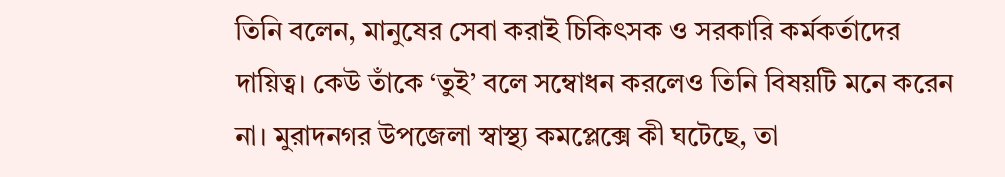তিনি বলেন, মানুষের সেবা করাই চিকিৎসক ও সরকারি কর্মকর্তাদের দায়িত্ব। কেউ তাঁকে ‘তুই’ বলে সম্বোধন করলেও তিনি বিষয়টি মনে করেন না। মুরাদনগর উপজেলা স্বাস্থ্য কমপ্লেক্সে কী ঘটেছে, তা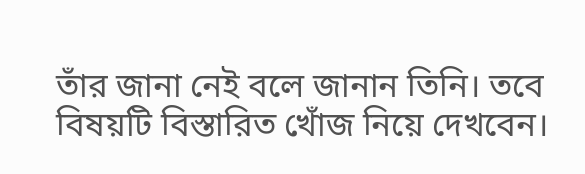তাঁর জানা নেই বলে জানান তিনি। তবে বিষয়টি বিস্তারিত খোঁজ নিয়ে দেখবেন।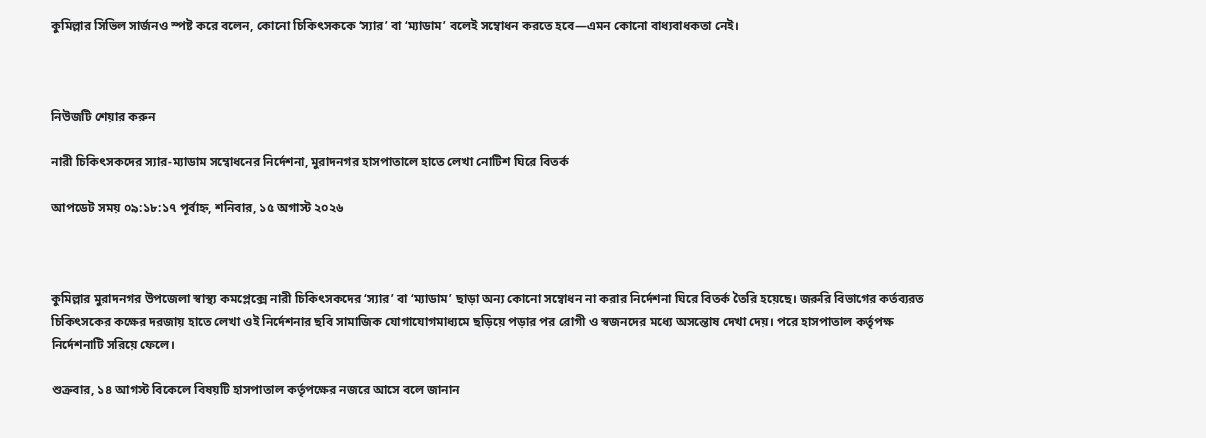কুমিল্লার সিভিল সার্জনও স্পষ্ট করে বলেন, কোনো চিকিৎসককে ‘স্যার’ বা ‘ম্যাডাম’ বলেই সম্বোধন করতে হবে—এমন কোনো বাধ্যবাধকতা নেই।



নিউজটি শেয়ার করুন

নারী চিকিৎসকদের স্যার-ম্যাডাম সম্বোধনের নির্দেশনা, মুরাদনগর হাসপাতালে হাতে লেখা নোটিশ ঘিরে বিতর্ক

আপডেট সময় ০৯:১৮:১৭ পূর্বাহ্ন, শনিবার, ১৫ অগাস্ট ২০২৬



কুমিল্লার মুরাদনগর উপজেলা স্বাস্থ্য কমপ্লেক্সে নারী চিকিৎসকদের ‘স্যার’ বা ‘ম্যাডাম’ ছাড়া অন্য কোনো সম্বোধন না করার নির্দেশনা ঘিরে বিতর্ক তৈরি হয়েছে। জরুরি বিভাগের কর্তব্যরত চিকিৎসকের কক্ষের দরজায় হাতে লেখা ওই নির্দেশনার ছবি সামাজিক যোগাযোগমাধ্যমে ছড়িয়ে পড়ার পর রোগী ও স্বজনদের মধ্যে অসন্তোষ দেখা দেয়। পরে হাসপাতাল কর্তৃপক্ষ নির্দেশনাটি সরিয়ে ফেলে।

শুক্রবার, ১৪ আগস্ট বিকেলে বিষয়টি হাসপাতাল কর্তৃপক্ষের নজরে আসে বলে জানান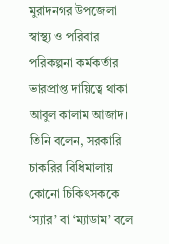মুরাদনগর উপজেলা স্বাস্থ্য ও পরিবার পরিকল্পনা কর্মকর্তার ভারপ্রাপ্ত দায়িত্বে থাকা আবুল কালাম আজাদ। তিনি বলেন, সরকারি চাকরির বিধিমালায় কোনো চিকিৎসককে ‘স্যার’ বা ‘ম্যাডাম’ বলে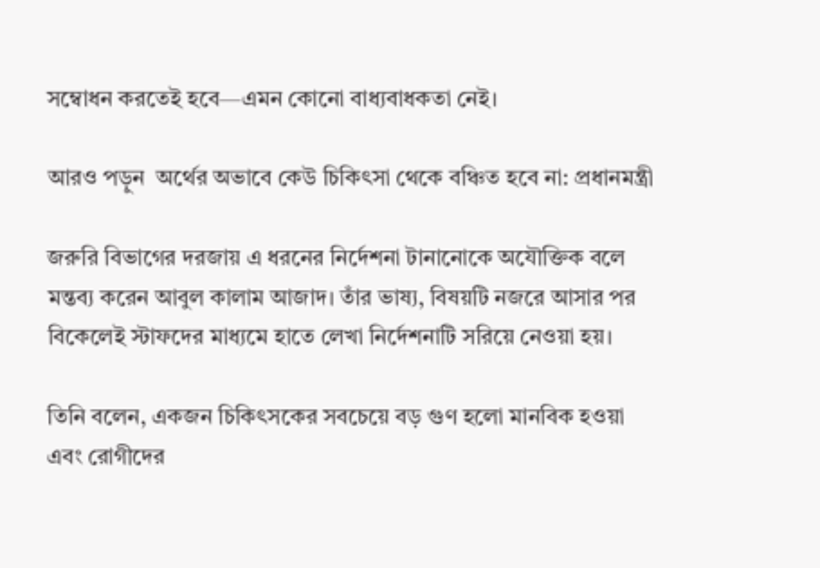সম্বোধন করতেই হবে—এমন কোনো বাধ্যবাধকতা নেই।

আরও পড়ুন  অর্থের অভাবে কেউ চিকিৎসা থেকে বঞ্চিত হবে না: প্রধানমন্ত্রী

জরুরি বিভাগের দরজায় এ ধরনের নির্দেশনা টানানোকে অযৌক্তিক বলে মন্তব্য করেন আবুল কালাম আজাদ। তাঁর ভাষ্য, বিষয়টি নজরে আসার পর বিকেলেই স্টাফদের মাধ্যমে হাতে লেখা নির্দেশনাটি সরিয়ে নেওয়া হয়।

তিনি বলেন, একজন চিকিৎসকের সবচেয়ে বড় গুণ হলো মানবিক হওয়া এবং রোগীদের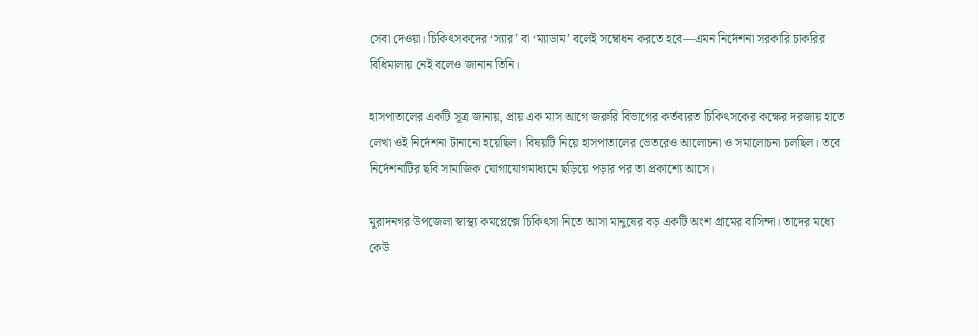সেবা দেওয়া। চিকিৎসকদের ‘স্যার’ বা ‘ম্যাডাম’ বলেই সম্বোধন করতে হবে—এমন নির্দেশনা সরকারি চাকরির বিধিমালায় নেই বলেও জানান তিনি।

হাসপাতালের একটি সূত্র জানায়, প্রায় এক মাস আগে জরুরি বিভাগের কর্তব্যরত চিকিৎসকের কক্ষের দরজায় হাতে লেখা ওই নির্দেশনা টানানো হয়েছিল। বিষয়টি নিয়ে হাসপাতালের ভেতরেও আলোচনা ও সমালোচনা চলছিল। তবে নির্দেশনাটির ছবি সামাজিক যোগাযোগমাধ্যমে ছড়িয়ে পড়ার পর তা প্রকাশ্যে আসে।

মুরাদনগর উপজেলা স্বাস্থ্য কমপ্লেক্সে চিকিৎসা নিতে আসা মানুষের বড় একটি অংশ গ্রামের বাসিন্দা। তাদের মধ্যে কেউ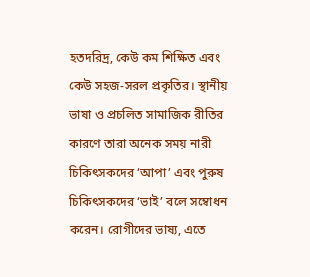হতদরিদ্র, কেউ কম শিক্ষিত এবং কেউ সহজ-সরল প্রকৃতির। স্থানীয় ভাষা ও প্রচলিত সামাজিক রীতির কারণে তারা অনেক সময় নারী চিকিৎসকদের ‘আপা’ এবং পুরুষ চিকিৎসকদের ‘ভাই’ বলে সম্বোধন করেন। রোগীদের ভাষ্য, এতে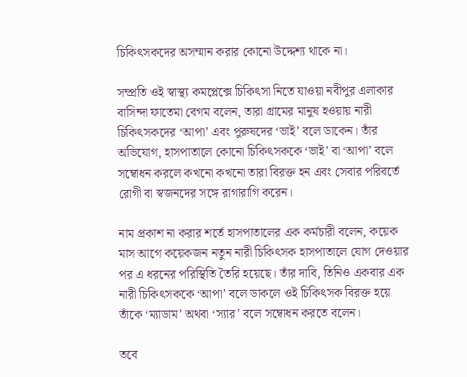চিকিৎসকদের অসম্মান করার কোনো উদ্দেশ্য থাকে না।

সম্প্রতি ওই স্বাস্থ্য কমপ্লেক্সে চিকিৎসা নিতে যাওয়া নবীপুর এলাকার বাসিন্দা ফাতেমা বেগম বলেন, তারা গ্রামের মানুষ হওয়ায় নারী চিকিৎসকদের ‘আপা’ এবং পুরুষদের ‘ভাই’ বলে ডাকেন। তাঁর অভিযোগ, হাসপাতালে কোনো চিকিৎসককে ‘ভাই’ বা ‘আপা’ বলে সম্বোধন করলে কখনো কখনো তারা বিরক্ত হন এবং সেবার পরিবর্তে রোগী বা স্বজনদের সঙ্গে রাগারাগি করেন।

নাম প্রকাশ না করার শর্তে হাসপাতালের এক কর্মচারী বলেন, কয়েক মাস আগে কয়েকজন নতুন নারী চিকিৎসক হাসপাতালে যোগ দেওয়ার পর এ ধরনের পরিস্থিতি তৈরি হয়েছে। তাঁর দাবি, তিনিও একবার এক নারী চিকিৎসককে ‘আপা’ বলে ডাকলে ওই চিকিৎসক বিরক্ত হয়ে তাঁকে ‘ম্যাডাম’ অথবা ‘স্যার’ বলে সম্বোধন করতে বলেন।

তবে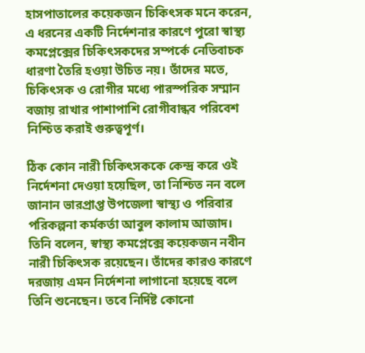হাসপাতালের কয়েকজন চিকিৎসক মনে করেন, এ ধরনের একটি নির্দেশনার কারণে পুরো স্বাস্থ্য কমপ্লেক্সের চিকিৎসকদের সম্পর্কে নেতিবাচক ধারণা তৈরি হওয়া উচিত নয়। তাঁদের মতে, চিকিৎসক ও রোগীর মধ্যে পারস্পরিক সম্মান বজায় রাখার পাশাপাশি রোগীবান্ধব পরিবেশ নিশ্চিত করাই গুরুত্বপূর্ণ।

ঠিক কোন নারী চিকিৎসককে কেন্দ্র করে ওই নির্দেশনা দেওয়া হয়েছিল, তা নিশ্চিত নন বলে জানান ভারপ্রাপ্ত উপজেলা স্বাস্থ্য ও পরিবার পরিকল্পনা কর্মকর্তা আবুল কালাম আজাদ। তিনি বলেন, স্বাস্থ্য কমপ্লেক্সে কয়েকজন নবীন নারী চিকিৎসক রয়েছেন। তাঁদের কারও কারণে দরজায় এমন নির্দেশনা লাগানো হয়েছে বলে তিনি শুনেছেন। তবে নির্দিষ্ট কোনো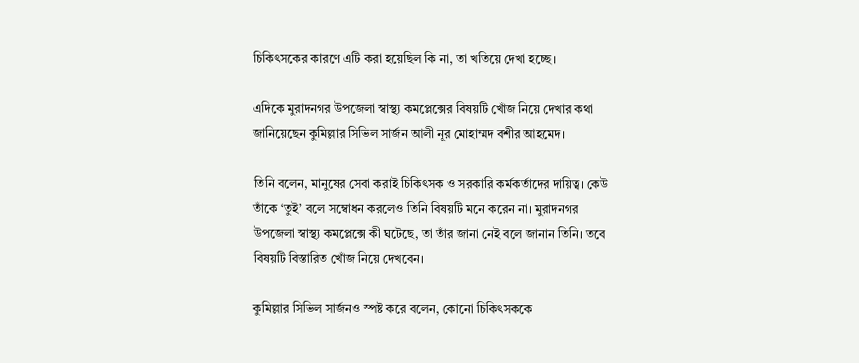চিকিৎসকের কারণে এটি করা হয়েছিল কি না, তা খতিয়ে দেখা হচ্ছে।

এদিকে মুরাদনগর উপজেলা স্বাস্থ্য কমপ্লেক্সের বিষয়টি খোঁজ নিয়ে দেখার কথা জানিয়েছেন কুমিল্লার সিভিল সার্জন আলী নূর মোহাম্মদ বশীর আহমেদ।

তিনি বলেন, মানুষের সেবা করাই চিকিৎসক ও সরকারি কর্মকর্তাদের দায়িত্ব। কেউ তাঁকে ‘তুই’ বলে সম্বোধন করলেও তিনি বিষয়টি মনে করেন না। মুরাদনগর উপজেলা স্বাস্থ্য কমপ্লেক্সে কী ঘটেছে, তা তাঁর জানা নেই বলে জানান তিনি। তবে বিষয়টি বিস্তারিত খোঁজ নিয়ে দেখবেন।

কুমিল্লার সিভিল সার্জনও স্পষ্ট করে বলেন, কোনো চিকিৎসককে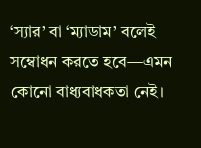‘স্যার’ বা ‘ম্যাডাম’ বলেই সম্বোধন করতে হবে—এমন কোনো বাধ্যবাধকতা নেই।